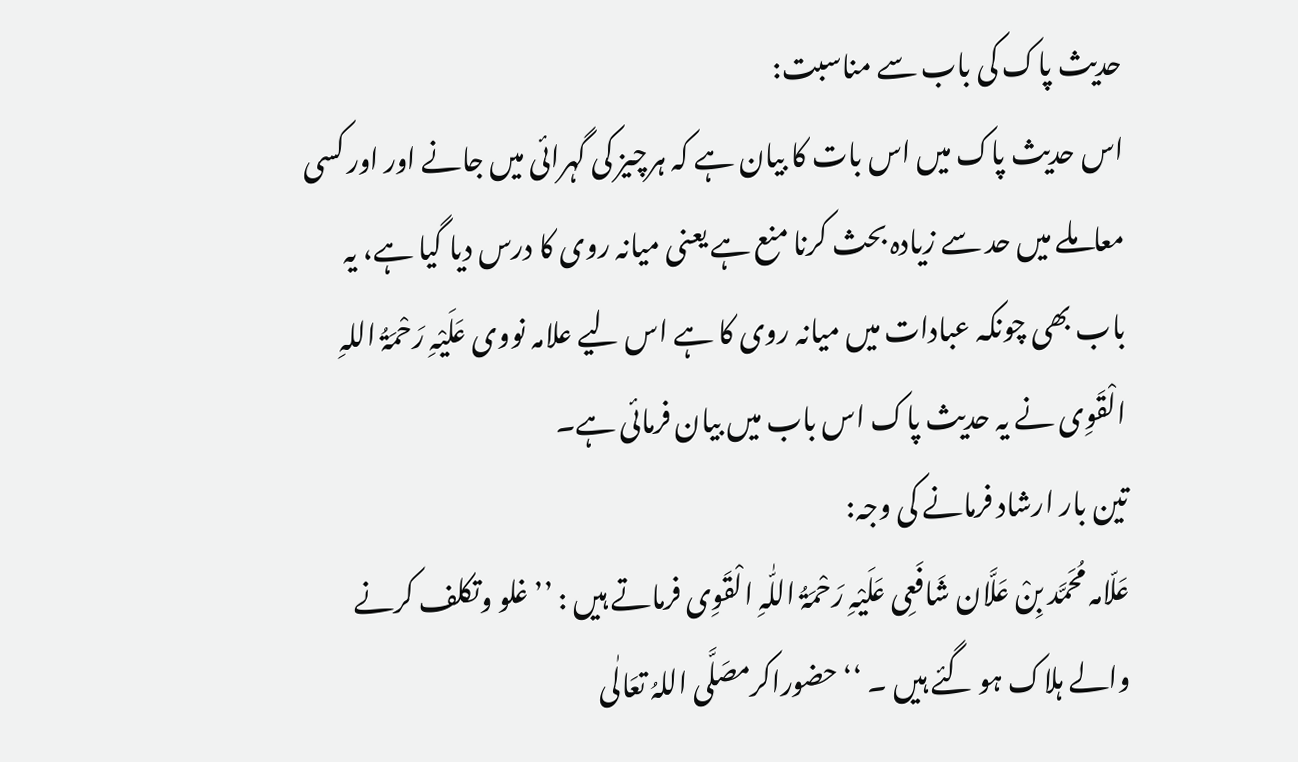حدیث پاک کی باب سے مناسبت:
اس حدیث پاک میں اس بات کا بیان ہے کہ ہرچیز کی گہرائی میں جانے اور اور کسی معاملے میں حد سے زیادہ بحث کرنا منع ہے یعنی میانہ روی کا درس دیا گیا ہے، یہ باب بھی چونکہ عبادات میں میانہ روی کا ہے اس لیے علامہ نووی عَلَیْہِ رَحْمَۃُ اللہِ الْقَوِی نے یہ حدیث پاک اس باب میں بیان فرمائی ہے۔
تین بار ارشاد فرمانے کی وجہ:
عَلّامہ مُحَمَّد بِنْ عَلَّان شَافَعِی عَلَیْہِ رَحْمَۃُ اللّٰہِ الْقَوِی فرماتے ہیں : ’’ غلو وتکلف کرنے والے ہلاک ہو گئے ہیں ۔ ‘‘ حضوراکرمصَلَّی اللہُ تعَالٰی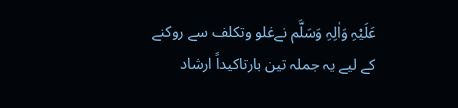عَلَیْہِ وَاٰلِہِ وَسَلَّم نےغلو وتکلف سے روکنے کے لیے یہ جملہ تین بارتاکیداً ارشاد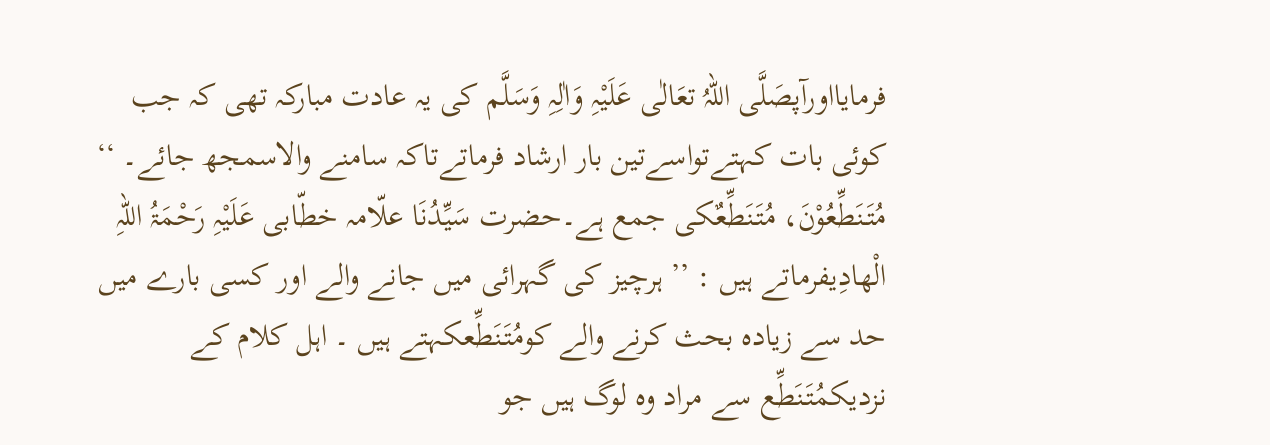فرمایااورآپصَلَّی اللہُ تعَالٰی عَلَیْہِ وَاٰلِہِ وَسَلَّم کی یہ عادت مبارکہ تھی کہ جب کوئی بات کہتےتواسےتین بار ارشاد فرماتےتاکہ سامنے والاسمجھ جائے۔ ‘‘ مُتَنَطِّعُوْنَ، مُتَنَطِّعٌکی جمع ہے۔حضرت سَیِّدُنَا علّامہ خطّابی عَلَیْہِ رَحْمَۃُ اللہِ الْھادِیفرماتے ہیں : ’’ ہرچیز کی گہرائی میں جانے والے اور کسی بارے میں حد سے زیادہ بحث کرنے والے کومُتَنَطِّعکہتے ہیں ۔ اہل کلام کے نزدیکمُتَنَطِّع سے مراد وہ لوگ ہیں جو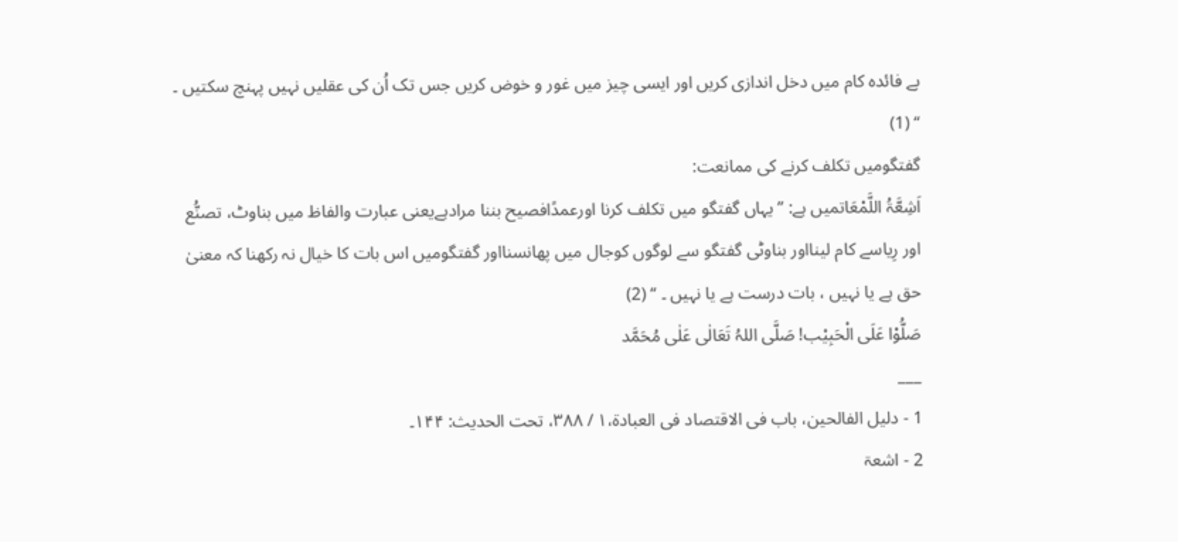بے فائدہ کام میں دخل اندازی کریں اور ایسی چیز میں غور و خوض کریں جس تک اُن کی عقلیں نہیں پہنچ سکتیں ۔ ‘‘ (1)
گفتگومیں تکلف کرنے کی ممانعت:
اَشِعَّۃُ اللَّمْعَاتمیں ہے: ’’ یہاں گفتگو میں تکلف کرنا اورعمدًافصیح بننا مرادہےیعنی عبارت والفاظ میں بناوٹ، تصنُّع اور رِیاسے کام لینااور بناوٹی گفتگو سے لوگوں کوجال میں پھانسنااور گفتگومیں اس بات کا خیال نہ رکھنا کہ معنیٰ حق ہے یا نہیں ، بات درست ہے یا نہیں ۔ ‘‘ (2)
صَلُّوْا عَلَی الْحَبِیْب! صَلَّی اللہُ تَعَالٰی عَلٰی مُحَمَّد
___
1 - دلیل الفالحین، باب فی الاقتصاد فی العبادۃ،۱ / ۳۸۸، تحت الحدیث: ۱۴۴۔
2 - اشعۃ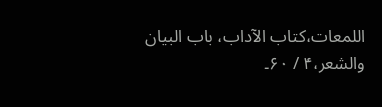اللمعات،کتاب الآداب، باب البیان والشعر،۴ / ۶۰۔